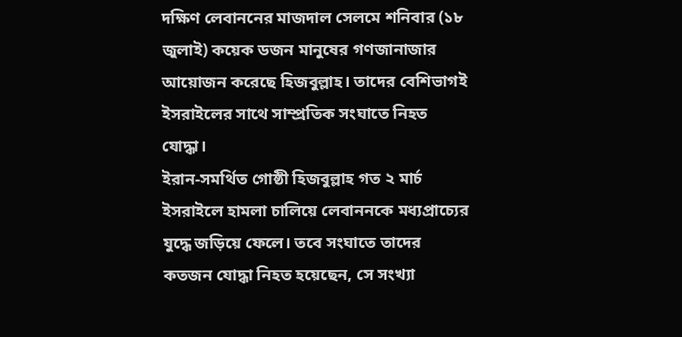দক্ষিণ লেবাননের মাজদাল সেলমে শনিবার (১৮ জুলাই) কয়েক ডজন মানুষের গণজানাজার আয়োজন করেছে হিজবুল্লাহ। তাদের বেশিভাগই ইসরাইলের সাথে সাম্প্রতিক সংঘাতে নিহত যোদ্ধা।
ইরান-সমর্থিত গোষ্ঠী হিজবুল্লাহ গত ২ মার্চ ইসরাইলে হামলা চালিয়ে লেবাননকে মধ্যপ্রাচ্যের যুদ্ধে জড়িয়ে ফেলে। তবে সংঘাতে তাদের কতজন যোদ্ধা নিহত হয়েছেন, সে সংখ্যা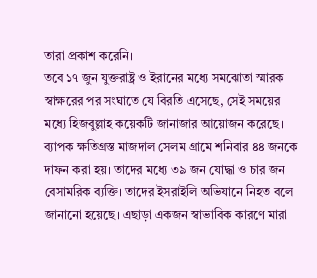তারা প্রকাশ করেনি।
তবে ১৭ জুন যুক্তরাষ্ট্র ও ইরানের মধ্যে সমঝোতা স্মারক স্বাক্ষরের পর সংঘাতে যে বিরতি এসেছে, সেই সময়ের মধ্যে হিজবুল্লাহ কয়েকটি জানাজার আয়োজন করেছে।
ব্যাপক ক্ষতিগ্রস্ত মাজদাল সেলম গ্রামে শনিবার ৪৪ জনকে দাফন করা হয়। তাদের মধ্যে ৩৯ জন যোদ্ধা ও চার জন বেসামরিক ব্যক্তি। তাদের ইসরাইলি অভিযানে নিহত বলে জানানো হয়েছে। এছাড়া একজন স্বাভাবিক কারণে মারা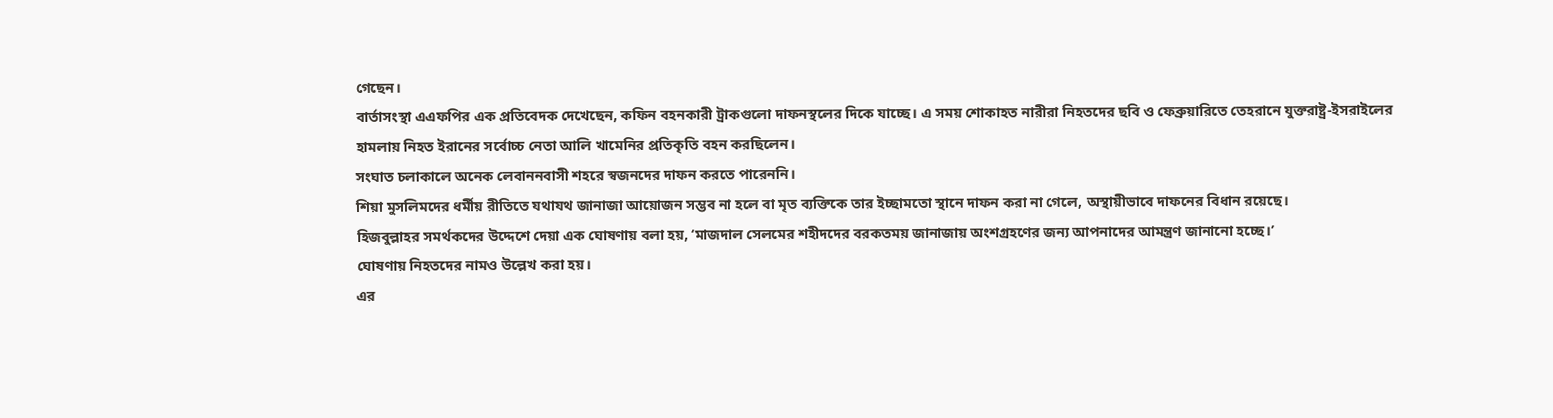গেছেন।
বার্তাসংস্থা এএফপির এক প্রতিবেদক দেখেছেন, কফিন বহনকারী ট্রাকগুলো দাফনস্থলের দিকে যাচ্ছে। এ সময় শোকাহত নারীরা নিহতদের ছবি ও ফেব্রুয়ারিতে তেহরানে যুক্তরাষ্ট্র-ইসরাইলের হামলায় নিহত ইরানের সর্বোচ্চ নেতা আলি খামেনির প্রতিকৃতি বহন করছিলেন।
সংঘাত চলাকালে অনেক লেবাননবাসী শহরে স্বজনদের দাফন করতে পারেননি।
শিয়া মুসলিমদের ধর্মীয় রীতিতে যথাযথ জানাজা আয়োজন সম্ভব না হলে বা মৃত ব্যক্তিকে তার ইচ্ছামতো স্থানে দাফন করা না গেলে, অস্থায়ীভাবে দাফনের বিধান রয়েছে।
হিজবুল্লাহর সমর্থকদের উদ্দেশে দেয়া এক ঘোষণায় বলা হয়, ‘মাজদাল সেলমের শহীদদের বরকতময় জানাজায় অংশগ্রহণের জন্য আপনাদের আমন্ত্রণ জানানো হচ্ছে।’
ঘোষণায় নিহতদের নামও উল্লেখ করা হয়।
এর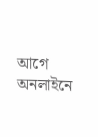আগে অনলাইনে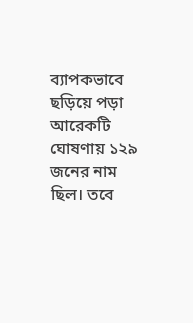ব্যাপকভাবে ছড়িয়ে পড়া আরেকটি ঘোষণায় ১২৯ জনের নাম ছিল। তবে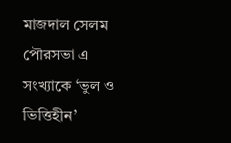মাজদাল সেলম পৌরসভা এ সংখ্যাকে ‘ভুল ও ভিত্তিহীন’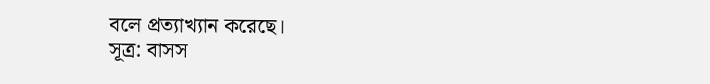বলে প্রত্যাখ্যান করেছে।
সূত্র: বাসস